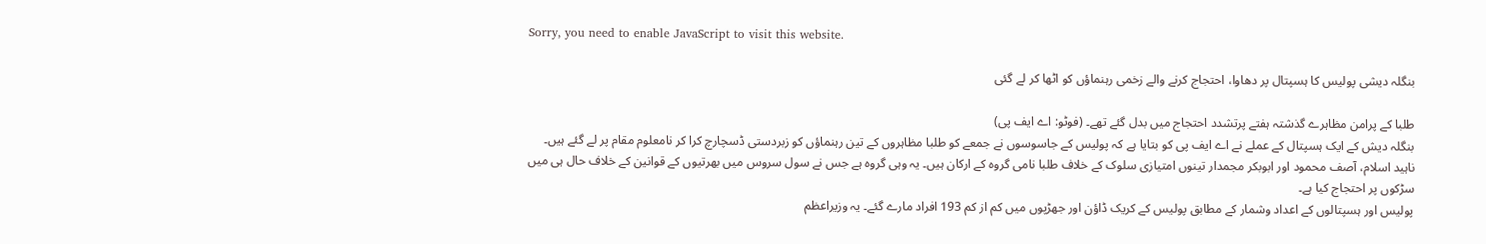Sorry, you need to enable JavaScript to visit this website.

بنگلہ دیشی پولیس کا ہسپتال پر دھاوا، احتجاج کرنے والے زخمی رہنماؤں کو اٹھا کر لے گئی

طلبا کے پرامن مظاہرے گذشتہ ہفتے پرتشدد احتجاج میں بدل گئے تھے۔ (فوٹو: اے ایف پی)
بنگلہ دیش کے ایک ہسپتال کے عملے نے اے ایف پی کو بتایا ہے کہ پولیس کے جاسوسوں نے جمعے کو طلبا مظاہروں کے تین رہنماؤں کو زبردستی ڈسچارچ کرا کر نامعلوم مقام پر لے گئے ہیں۔
ناہید اسلام، آصف محمود اور ابوبکر مجمدار تینوں امتیازی سلوک کے خلاف طلبا نامی گروہ کے ارکان ہیں۔ یہ وہی گروہ ہے جس نے سول سروس میں بھرتیوں کے قوانین کے خلاف حال ہی میں سڑکوں پر احتجاج کیا ہے۔
پولیس اور ہسپتالوں کے اعداد وشمار کے مطابق پولیس کے کریک ڈاؤن اور جھڑپوں میں کم از کم 193 افراد مارے گئے۔ یہ وزیراعظم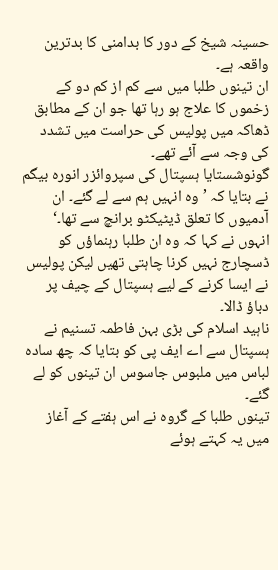حسینہ شیخ کے دور کا بدامنی کا بدترین واقعہ ہے۔
ان تینوں طلبا میں سے کم از کم دو کے زخموں کا علاج ہو رہا تھا جو ان کے مطابق ڈھاکہ میں پولیس کی حراست میں تشدد کی وجہ سے آئے تھے۔
گونوشستایا ہسپتال کی سپروائزر انورہ بیگم نے بتایا کہ ’وہ انہیں ہم سے لے گئے۔ ان آدمیوں کا تعلق ڈیٹیکٹو برانچ سے تھا۔‘
انہوں نے کہا کہ وہ ان طلبا رہنماؤں کو ڈسچارج نہیں کرنا چاہتی تھیں لیکن پولیس نے ایسا کرنے کے لیے ہسپتال کے چیف پر دباؤ ڈالا۔
ناہید اسلام کی بڑی بہن فاطمہ تسنیم نے ہسپتال سے اے ایف پی کو بتایا کہ چھ سادہ لباس میں ملبوس جاسوس ان تینوں کو لے گئے۔
تینوں طلبا کے گروہ نے اس ہفتے کے آغاز میں یہ کہتے ہوئے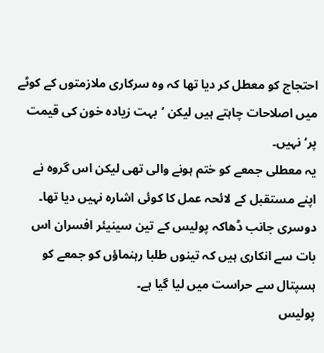احتجاج کو معطل کر دیا تھا کہ وہ سرکاری ملازمتوں کے کوٹے میں اصلاحات چاہتے ہیں لیکن ’بہت زیادہ خون کی قیمت پر‘ نہیں۔
یہ معطلی جمعے کو ختم ہونے والی تھی لیکن اس گروہ نے اپنے مستقبل کے لائحہ عمل کا کوئی اشارہ نہیں دیا تھا۔
دوسری جانب ڈھاکہ پولیس کے تین سینیئر افسران اس بات سے انکاری ہیں کہ تینوں طلبا رہنماؤں کو جمعے کو ہسپتال سے حراست میں لیا گیا ہے۔
پولیس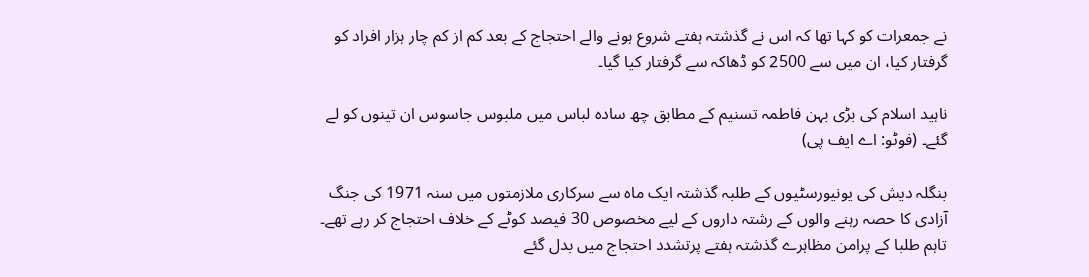نے جمعرات کو کہا تھا کہ اس نے گذشتہ ہفتے شروع ہونے والے احتجاج کے بعد کم از کم چار ہزار افراد کو گرفتار کیا، ان میں سے 2500 کو ڈھاکہ سے گرفتار کیا گیا۔

ناہید اسلام کی بڑی بہن فاطمہ تسنیم کے مطابق چھ سادہ لباس میں ملبوس جاسوس ان تینوں کو لے گئے۔ (فوٹو: اے ایف پی)

بنگلہ دیش کی یونیورسٹیوں کے طلبہ گذشتہ ایک ماہ سے سرکاری ملازمتوں میں سنہ 1971 کی جنگ آزادی کا حصہ رہنے والوں کے رشتہ داروں کے لیے مخصوص 30 فیصد کوٹے کے خلاف احتجاج کر رہے تھے۔ تاہم طلبا کے پرامن مظاہرے گذشتہ ہفتے پرتشدد احتجاج میں بدل گئے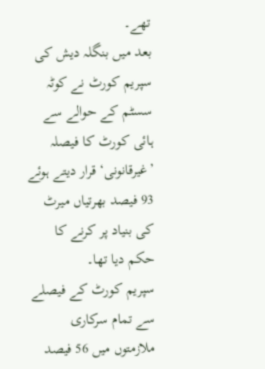تھے۔
بعد میں بنگلہ دیش کی سپریم کورٹ نے کوٹہ سسٹم کے حوالے سے ہائی کورٹ کا فیصلہ ’غیرقانونی‘ قرار دیتے ہوئے 93 فیصد بھرتیاں میرٹ کی بنیاد پر کرنے کا حکم دیا تھا۔
سپریم کورٹ کے فیصلے سے تمام سرکاری ملازمتوں میں 56 فیصد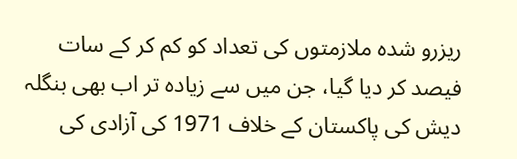ریزرو شدہ ملازمتوں کی تعداد کو کم کر کے سات فیصد کر دیا گیا، جن میں سے زیادہ تر اب بھی بنگلہ دیش کی پاکستان کے خلاف 1971 کی آزادی کی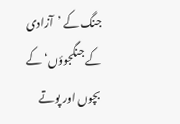جنگ کے ’آزادی کے جنگجوؤں‘ کے بچوں اور پوتے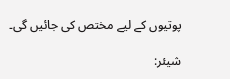پوتیوں کے لیے مختص کی جائیں گی۔

شیئر: